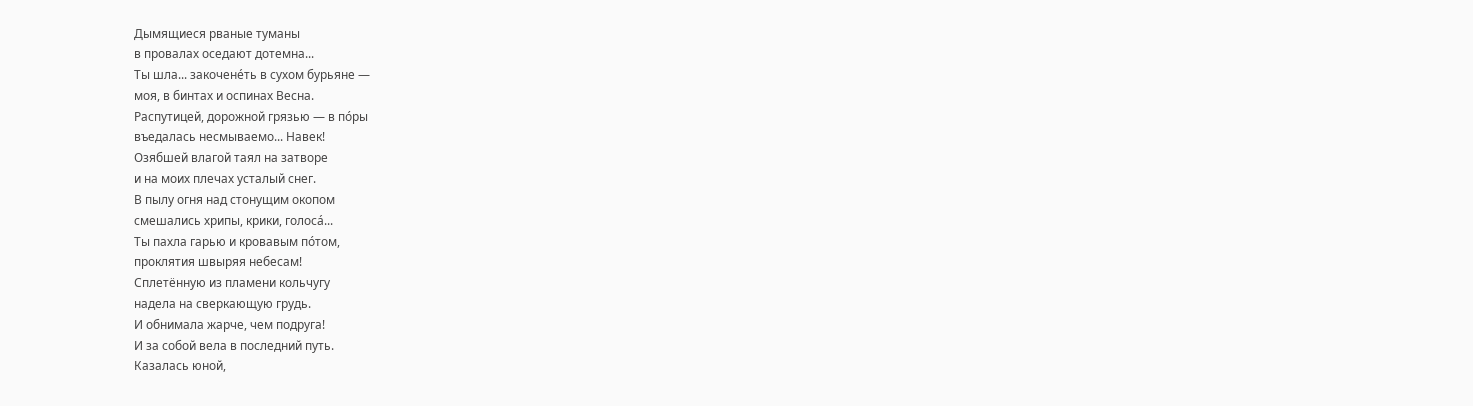Дымящиеся рваные туманы
в провалах оседают дотемна...
Ты шла... закоченéть в сухом бурьяне —
моя, в бинтах и оспинах Весна.
Распутицей, дорожной грязью — в пóры
въедалась несмываемо... Навек!
Озябшей влагой таял на затворе
и на моих плечах усталый снег.
В пылу огня над стонущим окопом
смешались хрипы, крики, голосá...
Ты пахла гарью и кровавым пóтом,
проклятия швыряя небесам!
Сплетённую из пламени кольчугу
надела на сверкающую грудь.
И обнимала жарче, чем подруга!
И за собой вела в последний путь.
Казалась юной,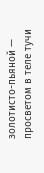золотисто-пьяной —
просветом в теле тучи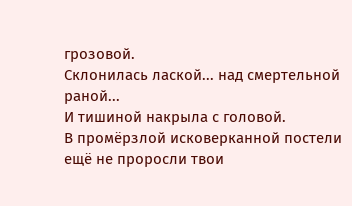грозовой.
Склонилась лаской... над смертельной раной...
И тишиной накрыла с головой.
В промёрзлой исковерканной постели
ещё не проросли твои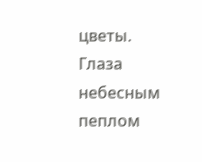цветы.
Глаза небесным пеплом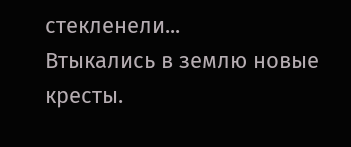стекленели...
Втыкались в землю новые кресты.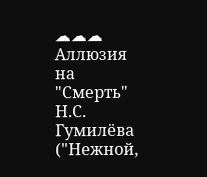☁☁☁
Аллюзия на "Смерть" Н.С. Гумилёва
("Нежной,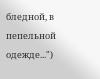бледной, в пепельной одежде...")